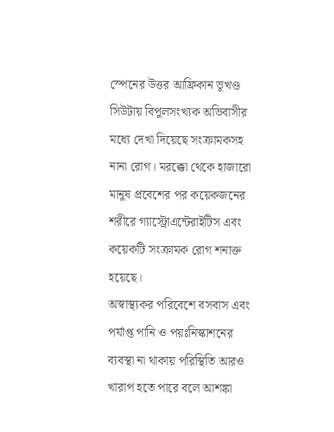স্পেনের উত্তর আফ্রিকান ভূখণ্ড সিউটায় বিপুলসংখ্যক অভিবাসীর মধ্যে দেখা দিয়েছে সংক্রামকসহ নানা রোগ। মরক্কো থেকে হাজারো মানুষ প্রবেশের পর কয়েকজনের শরীরে গ্যাস্ট্রোএন্টেরাইটিস এবং কয়েকটি সংক্রামক রোগ শনাক্ত হয়েছে।
অস্বাস্থ্যকর পরিবেশে বসবাস এবং পর্যাপ্ত পানি ও পয়ঃনিস্কাশনের ব্যবস্থা না থাকায় পরিস্থিতি আরও খারাপ হতে পারে বলে আশঙ্কা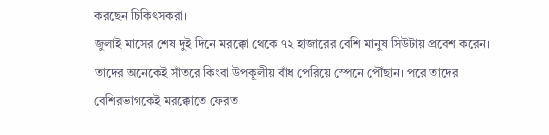করছেন চিকিৎসকরা।
জুলাই মাসের শেষ দুই দিনে মরক্কো থেকে ৭২ হাজারের বেশি মানুষ সিউটায় প্রবেশ করেন। তাদের অনেকেই সাঁতরে কিংবা উপকূলীয় বাঁধ পেরিয়ে স্পেনে পৌঁছান। পরে তাদের বেশিরভাগকেই মরক্কোতে ফেরত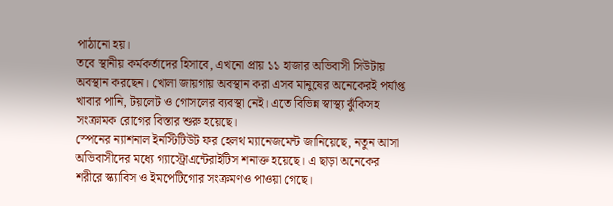পাঠানো হয়।
তবে স্থানীয় কর্মকর্তাদের হিসাবে, এখনো প্রায় ১১ হাজার অভিবাসী সিউটায় অবস্থান করছেন। খোলা জায়গায় অবস্থান করা এসব মানুষের অনেকেরই পর্যাপ্ত খাবার পানি, টয়লেট ও গোসলের ব্যবস্থা নেই। এতে বিভিন্ন স্বাস্থ্য ঝুঁকিসহ সংক্রামক রোগের বিস্তার শুরু হয়েছে।
স্পেনের ন্যাশনাল ইনস্টিটিউট ফর হেলথ ম্যানেজমেন্ট জানিয়েছে, নতুন আসা অভিবাসীদের মধ্যে গ্যাস্ট্রোএন্টেরাইটিস শনাক্ত হয়েছে। এ ছাড়া অনেকের শরীরে স্ক্যাবিস ও ইমপেটিগোর সংক্রমণও পাওয়া গেছে।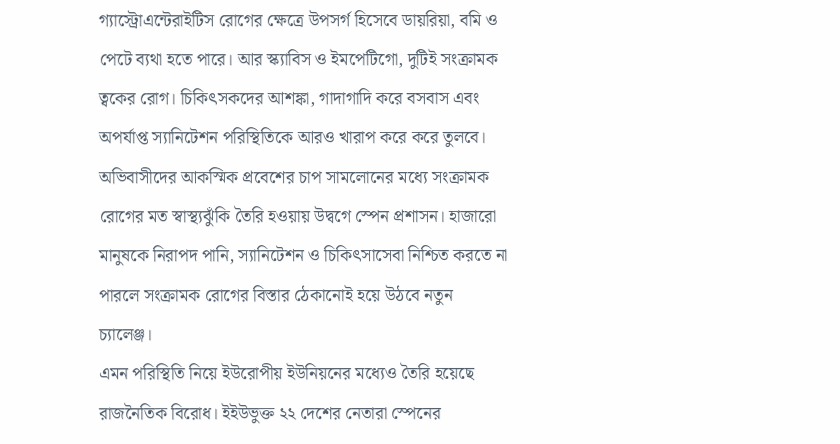গ্যাস্ট্রোএন্টেরাইটিস রোগের ক্ষেত্রে উপসর্গ হিসেবে ডায়রিয়া, বমি ও পেটে ব্যথা হতে পারে। আর স্ক্যাবিস ও ইমপেটিগো, দুটিই সংক্রামক ত্বকের রোগ। চিকিৎসকদের আশঙ্কা, গাদাগাদি করে বসবাস এবং অপর্যাপ্ত স্যানিটেশন পরিস্থিতিকে আরও খারাপ করে করে তুলবে।
অভিবাসীদের আকস্মিক প্রবেশের চাপ সামলোনের মধ্যে সংক্রামক রোগের মত স্বাস্থ্যঝুঁকি তৈরি হওয়ায় উদ্বগে স্পেন প্রশাসন। হাজারো মানুষকে নিরাপদ পানি, স্যানিটেশন ও চিকিৎসাসেবা নিশ্চিত করতে না পারলে সংক্রামক রোগের বিস্তার ঠেকানোই হয়ে উঠবে নতুন চ্যালেঞ্জ।
এমন পরিস্থিতি নিয়ে ইউরোপীয় ইউনিয়নের মধ্যেও তৈরি হয়েছে রাজনৈতিক বিরোধ। ইইউভুক্ত ২২ দেশের নেতারা স্পেনের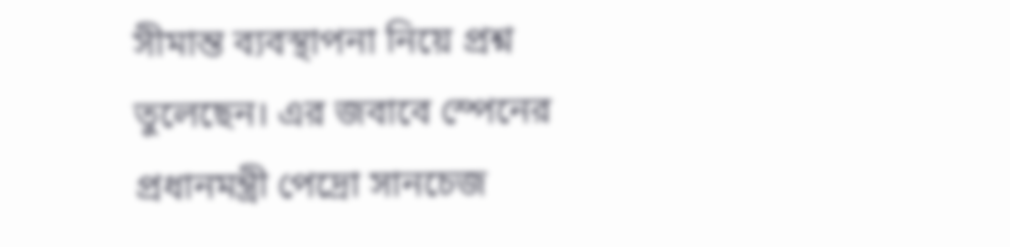সীমান্ত ব্যবস্থাপনা নিয়ে প্রশ্ন তুলেছেন। এর জবাবে স্পেনের প্রধানমন্ত্রী পেদ্রো সানচেজ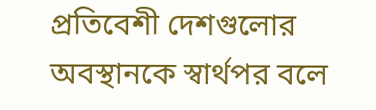প্রতিবেশী দেশগুলোর অবস্থানকে স্বার্থপর বলে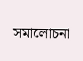সমালোচনা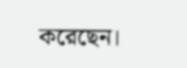করেছেন।